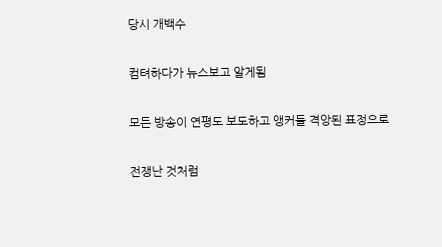당시 개백수

컴텨하다가 뉴스보고 알게됨

모든 방송이 연평도 보도하고 앵커들 격앙된 표정으로

전쟁난 것처럼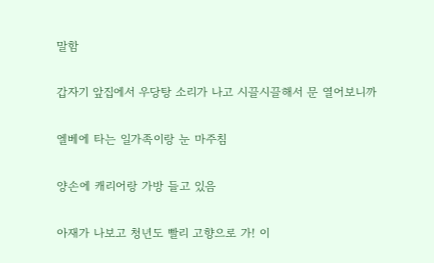말함

갑자기 앞집에서 우당탕 소리가 나고 시끌시끌해서 문 열어보니까

엘베에 타는 일가족이랑 눈 마주침

양손에 캐리어랑 가방 들고 있음

아재가 나보고 청년도 빨리 고향으로 가! 이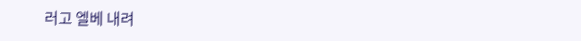러고 엘베 내려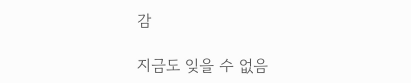감

지금도 잊을 수 없음